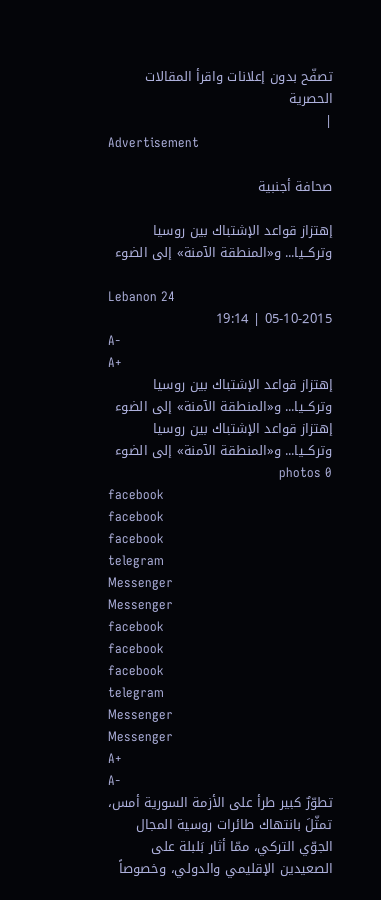تصفّح بدون إعلانات واقرأ المقالات الحصرية
|
Advertisement

صحافة أجنبية

إهتزاز قواعد الإشتباك بين روسيا وتركــيا... و«المنطقة الآمنة» إلى الضوء

Lebanon 24
05-10-2015 | 19:14
A-
A+
إهتزاز قواعد الإشتباك بين روسيا وتركــيا... و«المنطقة الآمنة» إلى الضوء
إهتزاز قواعد الإشتباك بين روسيا وتركــيا... و«المنطقة الآمنة» إلى الضوء photos 0
facebook
facebook
facebook
telegram
Messenger
Messenger
facebook
facebook
facebook
telegram
Messenger
Messenger
A+
A-
تطوّرٌ كبير طرأ على الأزمة السورية أمس، تمثّلَ بانتهاك طائرات روسية المجال الجوّي التركي، ممّا أثار بَلبلة على الصعيدين الإقليمي والدولي، وخصوصاً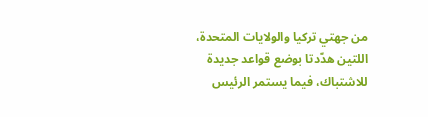من جهتي تركيا والولايات المتحدة، اللتين هدّدتا بوضع قواعد جديدة للاشتباك، فيما يستمر الرئيس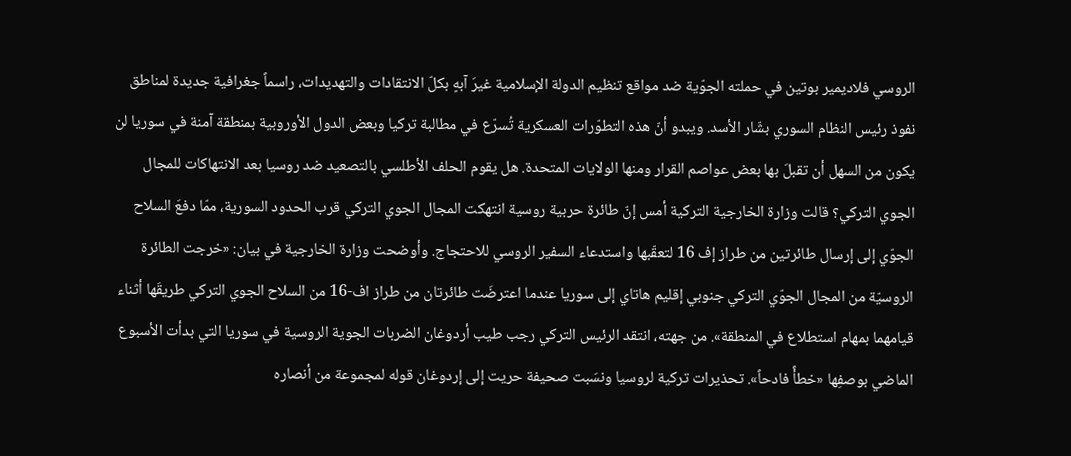الروسي فلاديمير بوتين في حملته الجوّية ضد مواقع تنظيم الدولة الإسلامية غيرَ آبهٍ بكلّ الانتقادات والتهديدات، راسماً جغرافية جديدة لمناطق نفوذ رئيس النظام السوري بشّار الأسد. ويبدو أنّ هذه التطوّرات العسكرية تُسرّع في مطالبة تركيا وبعض الدول الأوروبية بمنطقة آمنة في سوريا لن يكون من السهل أن تقبلَ بها بعض عواصم القرار ومنها الولايات المتحدة. هل يقوم الحلف الأطلسي بالتصعيد ضد روسيا بعد الانتهاكات للمجال الجوي التركي؟ قالت وزارة الخارجية التركية أمس إنّ طائرة حربية روسية انتهكت المجال الجوي التركي قرب الحدود السورية، ممّا دفعَ السلاح الجوّي إلى إرسال طائرتين من طراز إف 16 لتعقّبها واستدعاء السفير الروسي للاحتجاج. وأوضحت وزارة الخارجية في بيان: «خرجت الطائرة الروسيّة من المجال الجوّي التركي جنوبي إقليم هاتاي إلى سوريا عندما اعترضَت طائرتان من طراز اف-16 من السلاح الجوي التركي طريقَها أثناء قيامهما بمهام استطلاع في المنطقة». من جهته، انتقد الرئيس التركي رجب طيب أردوغان الضربات الجوية الروسية في سوريا التي بدأت الأسبوع الماضي بوصفِها «خطأً فادحاً». تحذيرات تركية لروسيا ونسَبت صحيفة حريت إلى إردوغان قوله لمجموعة من أنصاره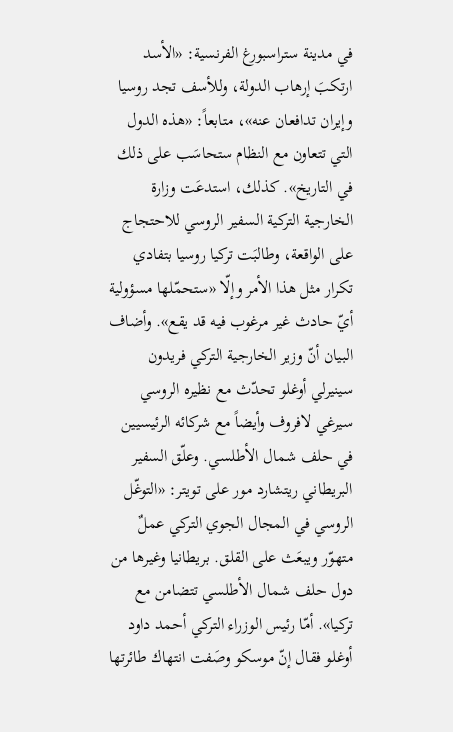في مدينة ستراسبورغ الفرنسية: «الأسد ارتكبَ إرهاب الدولة، وللأسف تجد روسيا وإيران تدافعان عنه»، متابعاً: «هذه الدول التي تتعاون مع النظام ستحاسَب على ذلك في التاريخ». كذلك، استدعَت وزارة الخارجية التركية السفير الروسي للاحتجاج على الواقعة، وطالبَت تركيا روسيا بتفادي تكرار مثل هذا الأمر وإلّا «ستحمّلها مسؤولية أيّ حادث غير مرغوب فيه قد يقع». وأضاف البيان أنّ وزير الخارجية التركي فريدون سينيرلي أوغلو تحدّث مع نظيره الروسي سيرغي لافروف وأيضاً مع شركائه الرئيسيين في حلف شمال الأطلسي. وعلّق السفير البريطاني ريتشارد مور على تويتر: «التوغّل الروسي في المجال الجوي التركي عملٌ متهوّر ويبعَث على القلق. بريطانيا وغيرها من دول حلف شمال الأطلسي تتضامن مع تركيا». أمّا رئيس الوزراء التركي أحمد داود أوغلو فقال إنّ موسكو وصَفت انتهاك طائرتها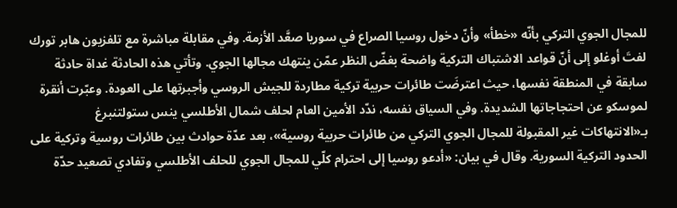للمجال الجوي التركي بأنّه «خطأ» وأنّ دخول روسيا الصراع في سوريا صعَّد الأزمة. وفي مقابلة مباشرة مع تلفزيون هابر تورك لفتَ أوغلو إلى أنّ قواعد الاشتباك التركية واضحة بغضّ النظر عمّن ينتهك مجالها الجوي. وتأتي هذه الحادثة غداة حادثة سابقة في المنطقة نفسها، حيث اعترضَت طائرات حربية تركية مطاردة للجيش الروسي وأجبرتها على العودة. وعبّرت أنقرة لموسكو عن احتجاجاتها الشديدة. وفي السياق نفسه، ندّد الأمين العام لحلف شمال الأطلسي ينس ستولتنبرغ بـ«الانتهاكات غير المقبولة للمجال الجوي التركي من طائرات حربية روسية»، بعد عدّة حوادث بين طائرات روسية وتركية على الحدود التركية السورية. وقال في بيان: «أدعو روسيا إلى احترام كلّي للمجال الجوي للحلف الأطلسي وتفادي تصعيد حدّة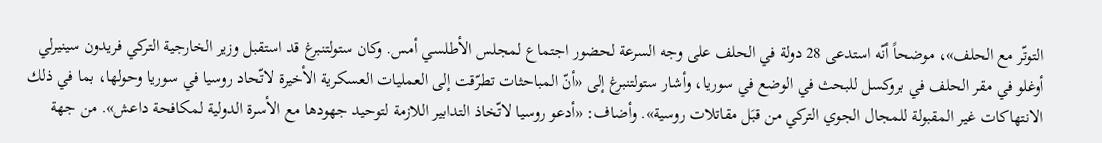التوتّر مع الحلف»، موضحاً أنّه استدعى 28 دولة في الحلف على وجه السرعة لحضور اجتماع لمجلس الأطلسي أمس. وكان ستولتنبرغ قد استقبل وزير الخارجية التركي فريدون سينيرلي أوغلو في مقر الحلف في بروكسل للبحث في الوضع في سوريا، وأشار ستولتنبرغ إلى «أنّ المباحثات تطرّقت إلى العمليات العسكرية الأخيرة لاتّحاد روسيا في سوريا وحولها، بما في ذلك الانتهاكات غير المقبولة للمجال الجوي التركي من قبَل مقاتلات روسية». وأضاف: «أدعو روسيا لاتّخاذ التدابير اللازمة لتوحيد جهودها مع الأسرة الدولية لمكافحة داعش». من جهة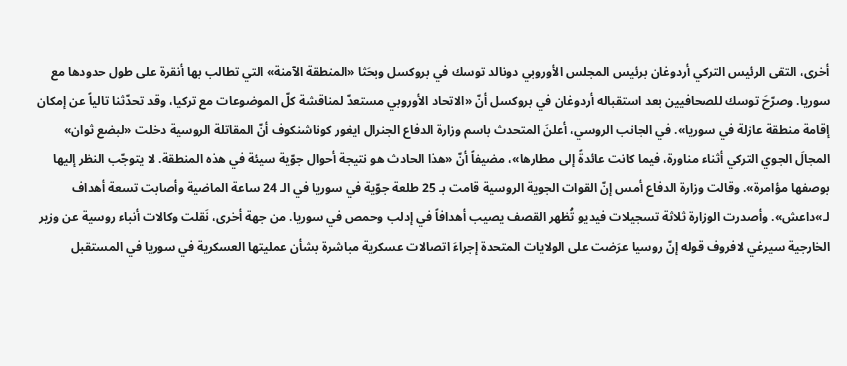أخرى، التقى الرئيس التركي أردوغان برئيس المجلس الأوروبي دونالد توسك في بروكسل وبحَثا «المنطقة الآمنة» التي تطالب بها أنقرة على طول حدودها مع سوريا. وصرّحَ توسك للصحافيين بعد استقباله أردوغان في بروكسل أنّ «الاتحاد الأوروبي مستعدّ لمناقشة كلّ الموضوعات مع تركيا، وقد تحدّثنا تالياً عن إمكان إقامة منطقة عازلة في سوريا». في الجانب الروسي، أعلنَ المتحدث باسم وزارة الدفاع الجنرال ايغور كوناشنكوف أنّ المقاتلة الروسية دخلت «لبضع ثوان» المجالَ الجوي التركي أثناء مناورة، فيما كانت عائدةً إلى مطارها»، مضيفاً أنّ «هذا الحادث هو نتيجة أحوال جوّية سيئة في هذه المنطقة. لا يتوجّب النظر إليها بوصفها مؤامرة». وقالت وزارة الدفاع أمس إنّ القوات الجوية الروسية قامت بـ 25 طلعة جوّية في سوريا في الـ 24 ساعة الماضية وأصابت تسعة أهداف لـ»داعش». وأصدرت الوزارة ثلاثة تسجيلات فيديو تُظهر القصف يصيب أهدافاً في إدلب وحمص في سوريا. من جهة أخرى، نَقلت وكالات أنباء روسية عن وزير الخارجية سيرغي لافروف قوله إنّ روسيا عرَضت على الولايات المتحدة إجراءَ اتصالات عسكرية مباشرة بشأن عمليتها العسكرية في سوريا في المستقبل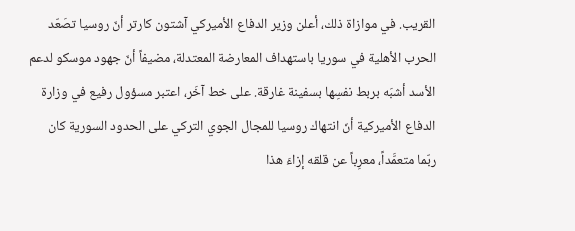القريب. في موازاة ذلك، أعلن وزير الدفاع الأميركي آشتون كارتر أنّ روسيا تصَعّد الحرب الأهلية في سوريا باستهداف المعارضة المعتدلة، مضيفاً أنّ جهود موسكو لدعم الأسد أشبَه بربط نفسِها بسفينة غارقة. على خط آخَر، اعتبر مسؤول رفيع في وزارة الدفاع الأميركية أنّ انتهاك روسيا للمجال الجوي التركي على الحدود السورية كان ربّما متعمَّداً، معرِباً عن قلقه إزاءَ هذا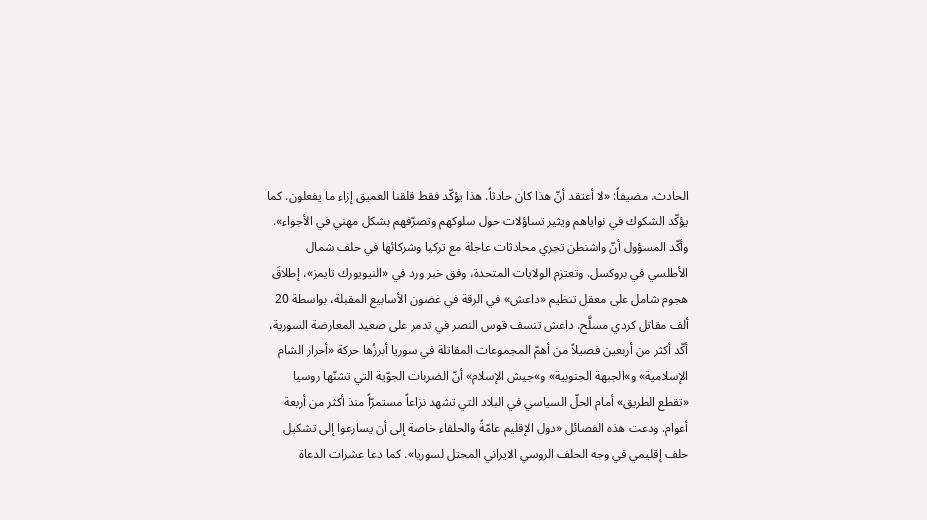الحادث. مضيفاً: «لا أعتقد أنّ هذا كان حادثاً. هذا يؤكّد فقط قلقنا العميق إزاء ما يفعلون. كما يؤكّد الشكوك في نواياهم ويثير تساؤلات حول سلوكهم وتصرّفهم بشكل مهني في الأجواء». وأكّد المسؤول أنّ واشنطن تجري محادثات عاجلة مع تركيا وشركائها في حلف شمال الأطلسي في بروكسل. وتعتزم الولايات المتحدة، وفق خبر ورد في «النيويورك تايمز»، إطلاقَ هجوم شامل على معقل تنظيم «داعش» في الرقة في غضون الأسابيع المقبلة، بواسطة 20 ألف مقاتل كردي مسلَّح. داعش تنسف قوس النصر في تدمر على صعيد المعارضة السورية، أكّد أكثر من أربعين فصيلاً من أهمّ المجموعات المقاتلة في سوريا أبرزُها حركة «أحرار الشام الإسلامية» و»الجبهة الجنوبية» و»جيش الإسلام» أنّ الضربات الجوّية التي تشنّها روسيا «تقطع الطريق» أمام الحلّ السياسي في البلاد التي تشهد نزاعاً مستمرّاً منذ أكثر من أربعة أعوام. ودعت هذه الفصائل «دول الإقليم عامّةً والحلفاء خاصة إلى أن يسارعوا إلى تشكيل حلف إقليمي في وجه الحلف الروسي الايراني المحتل لسوريا». كما دعا عشرات الدعاة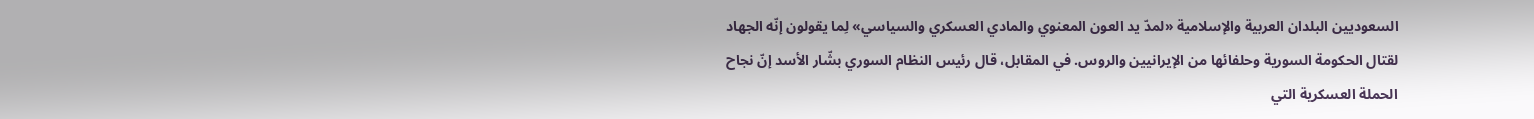السعوديين البلدان العربية والإسلامية «لمدّ يد العون المعنوي والمادي العسكري والسياسي» لِما يقولون إنّه الجهاد لقتال الحكومة السورية وحلفائها من الإيرانيين والروس. في المقابل، قال رئيس النظام السوري بشّار الأسد إنّ نجاح الحملة العسكرية التي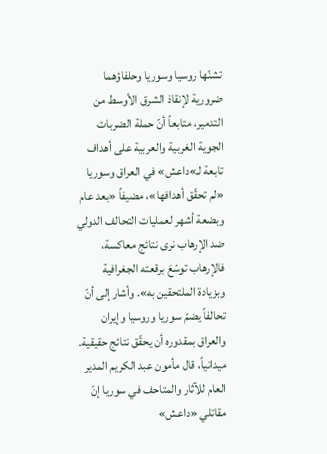تشنّها روسيا وسوريا وحلفاؤهما ضرورية لإنقاذ الشرق الأوسط من التدمير، متابعاً أنّ حملة الضربات الجوية الغربية والعربية على أهداف تابعة لـ»داعش» في العراق وسوريا «لم تحقّق أهدافها»، مضيفاً «بعد عام وبضعة أشهر لعمليات التحالف الدولي ضد الإرهاب نرى نتائج معاكسة، فالإرهاب توسّعَ برقعته الجغرافية وبزيادة الملتحقين به». وأشار إلى أنّ تحالفاً يضمّ سوريا وروسيا وإيران والعراق بمقدوره أن يحقّق نتائج حقيقية. ميدانياً، قال مأمون عبد الكريم المدير العام للآثار والمتاحف في سوريا إنّ مقاتلي «داعش»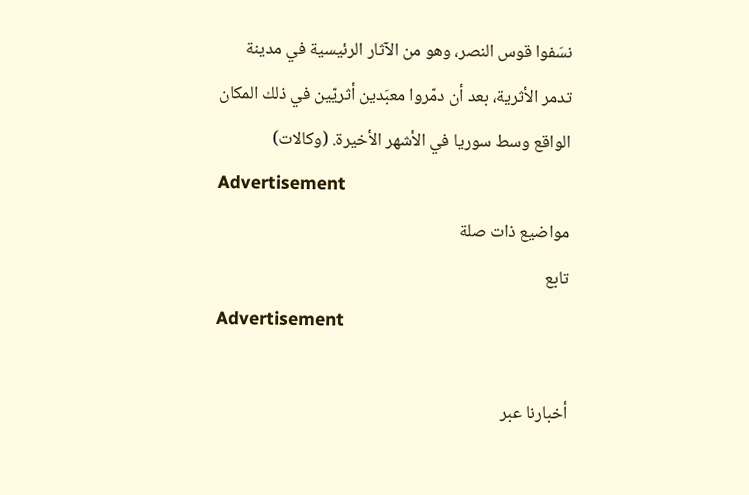نسَفوا قوس النصر، وهو من الآثار الرئيسية في مدينة تدمر الأثرية، بعد أن دمّروا معبَدين أثريّين في ذلك المكان الواقع وسط سوريا في الأشهر الأخيرة. (وكالات)
Advertisement
مواضيع ذات صلة
تابع
Advertisement

أخبارنا عبر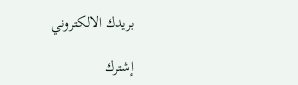بريدك الالكتروني

إشترك